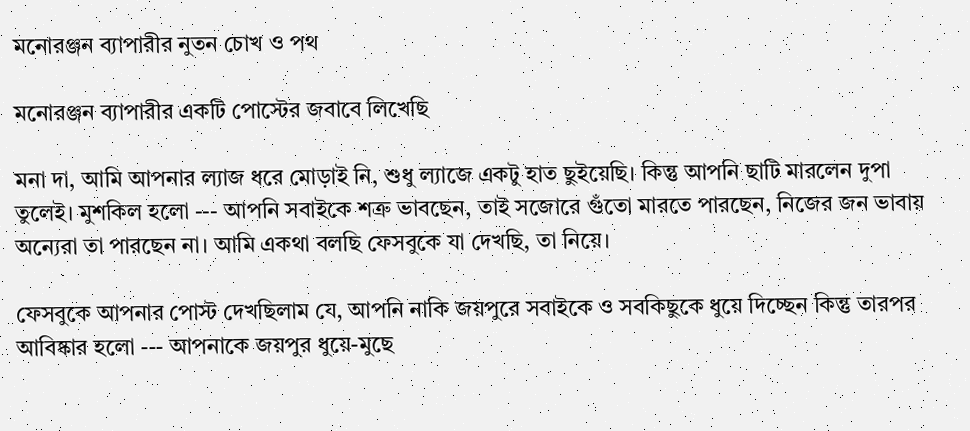মনোরঞ্জন ব্যাপারীর নুতন চোখ ও পথ

মনোরঞ্জন ব্যাপারীর একটি পোস্টের জবাবে লিখেছি

মনা দা, আমি আপনার ল্যাজ ধরে মোড়াই নি, শুধু ল্যাজে একটু হাত ছুইয়েছি। কিন্তু আপনি ছাটি মারলেন দুপা তুলেই। মুশকিল হলো --- আপনি সবাইকে শত্রু ভাবছেন, তাই সজোরে গুঁতো মারতে পারছেন, নিজের জন ভাবায় অন্যেরা তা পারছেন না। আমি একথা বলছি ফেসবুকে যা দেখছি, তা নিয়ে।

ফেসবুকে আপনার পোস্ট দেখছিলাম যে, আপনি নাকি জয়পুরে সবাইকে ও সবকিছুকে ধুয়ে দিচ্ছেন কিন্তু তারপর আবিষ্কার হলো --- আপনাকে জয়পুর ধুয়ে-মুছে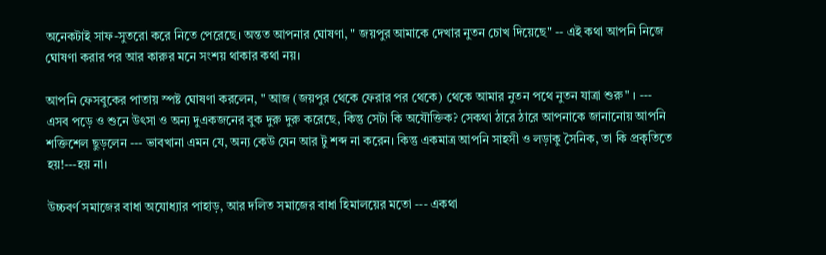অনেকটাই সাফ-সুতরো করে নিতে পেরেছে। অন্তত আপনার ঘোষণা, " জয়পুর আমাকে দেখার নুতন চোখ দিয়েছে" -- এই কথা আপনি নিজে ঘোষণা করার পর আর কারুর মনে সংশয় থাকার কথা নয়।

আপনি ফেসবুকের পাতায় স্পষ্ট ঘোষণা করলেন, " আজ (জয়পুর থেকে ফেরার পর থেকে) থেকে আমার নুতন পথে নুতন যাত্রা শুরু" । --- এসব পড়ে ও শুনে উৎসা ও অন্য দুএকজনের বুক দুরু দুরু করেছে, কিন্তু সেটা কি অযৌক্তিক? সেকথা ঠারে ঠারে আপনাকে জানানোয় আপনি শক্তিশেল ছুড়লেন --- ভাবখানা এমন যে, অন্য কেউ যেন আর টু শব্দ না করেন। কিন্তু একমাত্র আপনি সাহসী ও লড়াকু সৈনিক, তা কি প্রকৃতিতে হয়!---হয় না।

উচ্চবর্ণ সমাজের বাধা অযোধ্যার পাহাড়, আর দলিত সমাজের বাধা হিমালয়ের মতো --- একথা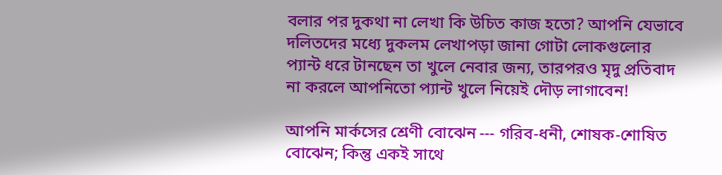বলার পর দুকথা না লেখা কি উচিত কাজ হতো? আপনি যেভাবে দলিতদের মধ্যে দুকলম লেখাপড়া জানা গোটা লোকগুলোর প্যান্ট ধরে টানছেন তা খুলে নেবার জন্য, তারপরও মৃদু প্রতিবাদ না করলে আপনিতো প্যান্ট খুলে নিয়েই দৌড় লাগাবেন!

আপনি মার্কসের শ্রেণী বোঝেন --- গরিব-ধনী, শোষক-শোষিত বোঝেন; কিন্তু একই সাথে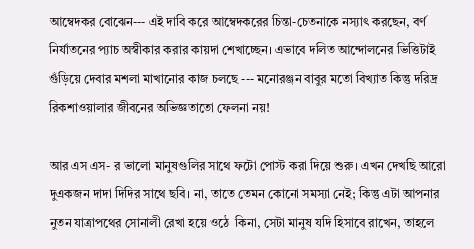আম্বেদকর বোঝেন--- এই দাবি করে আম্বেদকরের চিন্তা-চেতনাকে নস্যাৎ করছেন, বর্ণ নির্যাতনের প্যাচ অস্বীকার করার কায়দা শেখাচ্ছেন। এভাবে দলিত আন্দোলনের ভিত্তিটাই গুঁড়িয়ে দেবার মশলা মাখানোর কাজ চলছে --- মনোরঞ্জন বাবুর মতো বিখ্যাত কিন্তু দরিদ্র রিকশাওয়ালার জীবনের অভিজ্ঞতাতো ফেলনা নয়!

আর এস এস- র ভালো মানুষগুলির সাথে ফটো পোস্ট করা দিয়ে শুরু। এখন দেখছি আরো দুএকজন দাদা দিদির সাথে ছবি। না, তাতে তেমন কোনো সমস্যা নেই; কিন্তু এটা আপনার  নুতন যাত্রাপথের সোনালী রেখা হয়ে ওঠে  কিনা, সেটা মানুষ যদি হিসাবে রাখেন, তাহলে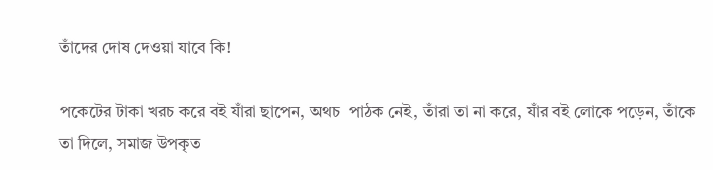তাঁদের দোষ দেওয়া যাবে কি!

পকেটের টাকা খরচ করে বই যাঁরা ছাপেন, অথচ  পাঠক নেই, তাঁরা তা না করে, যাঁর বই লোকে পড়েন, তাঁকে তা দিলে, সমাজ উপকৃত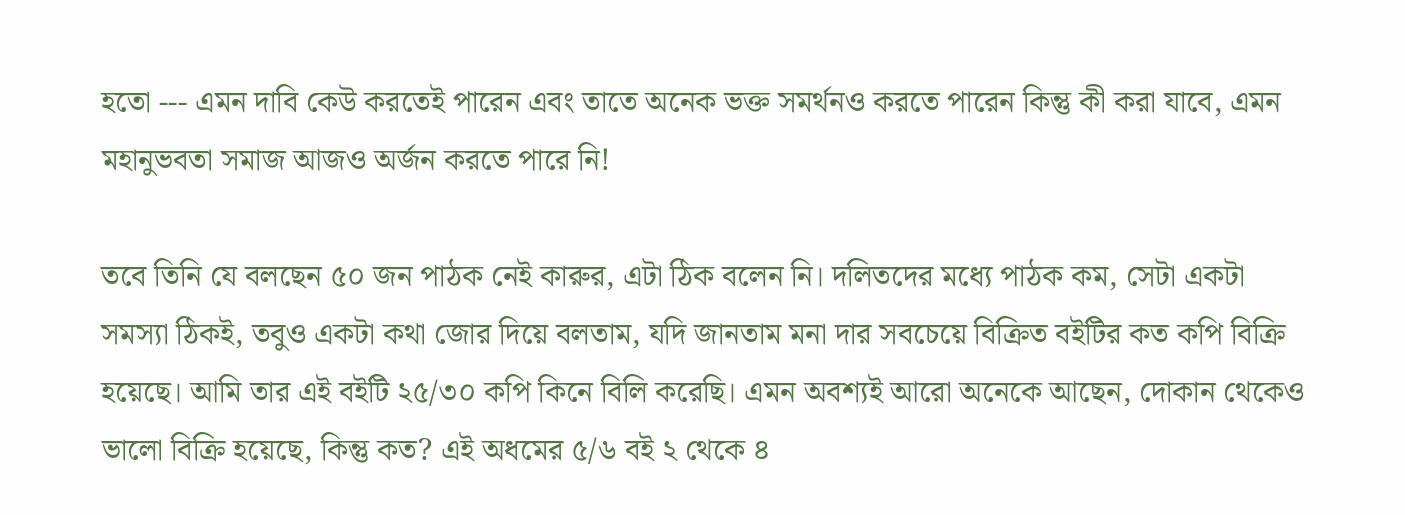হতো --- এমন দাবি কেউ করতেই পারেন এবং তাতে অনেক ভক্ত সমর্থনও করতে পারেন কিন্তু কী করা যাবে, এমন মহানুভবতা সমাজ আজও অর্জন করতে পারে নি!

তবে তিনি যে বলছেন ৫০ জন পাঠক নেই কারুর, এটা ঠিক বলেন নি। দলিতদের মধ্যে পাঠক কম, সেটা একটা সমস্যা ঠিকই, তবুও একটা কথা জোর দিয়ে বলতাম, যদি জানতাম মনা দার সবচেয়ে বিক্রিত বইটির কত কপি বিক্রি হয়েছে। আমি তার এই বইটি ২৫/৩০ কপি কিনে বিলি করেছি। এমন অবশ্যই আরো অনেকে আছেন, দোকান থেকেও ভালো বিক্রি হয়েছে, কিন্তু কত? এই অধমের ৫/৬ বই ২ থেকে ৪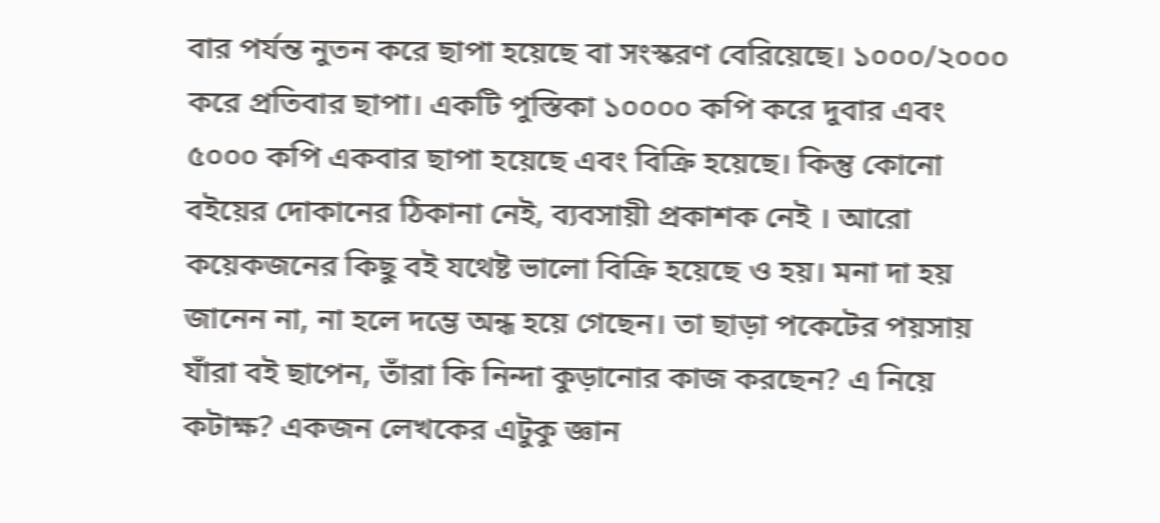বার পর্যন্ত নুতন করে ছাপা হয়েছে বা সংস্করণ বেরিয়েছে। ১০০০/২০০০ করে প্রতিবার ছাপা। একটি পুস্তিকা ১০০০০ কপি করে দুবার এবং ৫০০০ কপি একবার ছাপা হয়েছে এবং বিক্রি হয়েছে। কিন্তু কোনো বইয়ের দোকানের ঠিকানা নেই, ব্যবসায়ী প্রকাশক নেই । আরো কয়েকজনের কিছু বই যথেষ্ট ভালো বিক্রি হয়েছে ও হয়। মনা দা হয় জানেন না, না হলে দম্ভে অন্ধ হয়ে গেছেন। তা ছাড়া পকেটের পয়সায় যাঁরা বই ছাপেন, তাঁরা কি নিন্দা কুড়ানোর কাজ করছেন? এ নিয়ে কটাক্ষ? একজন লেখকের এটুকু জ্ঞান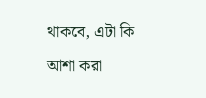থাকবে, এটা কি আশা করা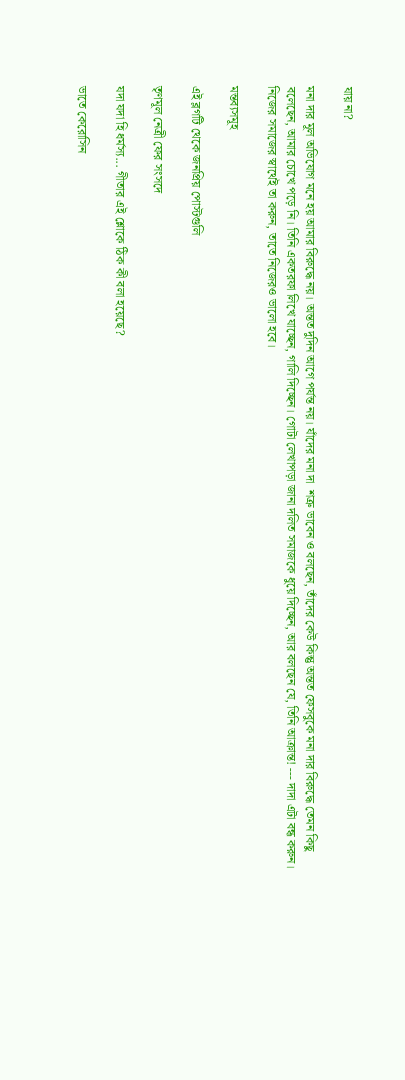যায় না?

মনা দার মূল অভিযোগ মনে হয় আমার বিরুদ্ধে নয়। অন্তত দুদিন আগে পর্যন্ত নয়। যাঁদের মনা দা  শত্রু ভাবেন ও বলছেন, তাঁদের কেউ কিন্তু অন্তত ফেসবুকে মনা দার বিরুদ্ধে তেমন কিছু বলেছেন, আমার চোখে পড়ে নি। তিনি একতরফা লিখে যাচ্ছেন, গালি দিচ্ছেন। গোটা লেখাপড়া জানা দলিত সমাজকে ধুয়ে দিচ্ছেন, আর বলছেন যে, তিনি আক্রান্ত! --- দাদা এটা বন্ধ করুন। নিজের সমাজের স্বার্থেই তা করুন, তাতে নিজেরও ভালো হবে।

মন্তব্যসমূহ

এই ব্লগটি থেকে জনপ্রিয় পোস্টগুলি

তৃণমূল নেত্রী ফের সংসদে

যদা যদা হি ধর্মস্য... গীতার এই শ্লোকে ঠিক কী বলা হয়েছে?

ভাতে কেরোসিন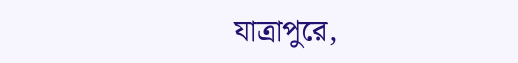যাত্রাপুরে,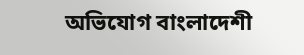অভিযোগ বাংলাদেশী